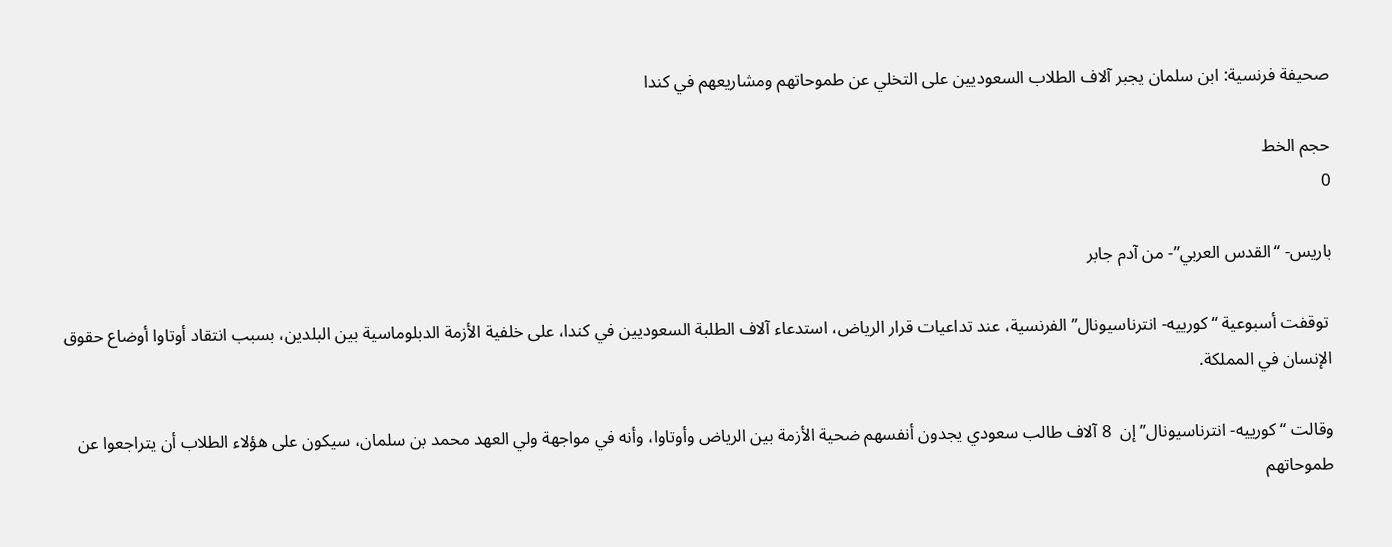صحيفة فرنسية: ابن سلمان يجبر آلاف الطلاب السعوديين على التخلي عن طموحاتهم ومشاريعهم في كندا

حجم الخط
0

باريس- “القدس العربي”- من آدم جابر

 توقفت أسبوعية “كورييه- انترناسيونال’’ الفرنسية، عند تداعيات قرار الرياض، استدعاء آلاف الطلبة السعوديين في كندا، على خلفية الأزمة الدبلوماسية بين البلدين، بسبب انتقاد أوتاوا أوضاع حقوق الإنسان في المملكة.

وقالت “كورييه- انترناسيونال’’ إن  8 آلاف طالب سعودي يجدون أنفسهم ضحية الأزمة بين الرياض وأوتاوا، وأنه في مواجهة ولي العهد محمد بن سلمان، سيكون على هؤلاء الطلاب أن يتراجعوا عن طموحاتهم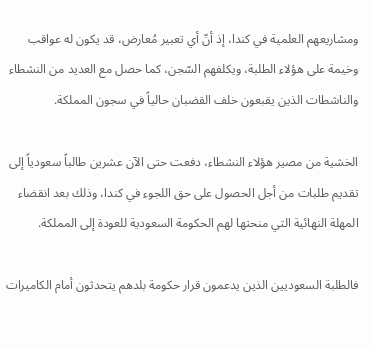ومشاريعهم العلمية في كندا، إذ أنّ أي تعبير مُعارض، قد يكون له عواقب وخيمة على هؤلاء الطلبة، ويكلفهم السّجن، كما حصل مع العديد من النشطاء والناشطات الذين يقبعون خلف القضبان حالياً في سجون المملكة.

الخشية من مصير هؤلاء النشطاء، دفعت حتى الآن عشرين طالباً سعودياً إلى تقديم طلبات من أجل الحصول على حق اللجوء في كندا، وذلك بعد انقضاء المهلة النهائية التي منحتها لهم الحكومة السعودية للعودة إلى المملكة.

فالطلبة السعوديين الذين يدعمون قرار حكومة بلدهم يتحدثون أمام الكاميرات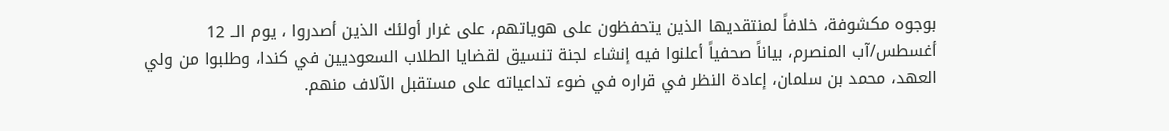بوجوه مكشوفة، خلافاً لمنتقديها الذين يتحفظون على هوياتهم، على غرار أولئك الذين أصدروا ، يوم الــ 12 أغسطس/آب المنصرم، بياناً صحفياً أعلنوا فيه إنشاء لجنة تنسيق لقضايا الطلاب السعوديين في كندا، وطلبوا من ولي العهد، محمد بن سلمان، إعادة النظر في قراره في ضوء تداعياته على مستقبل الآلاف منهم.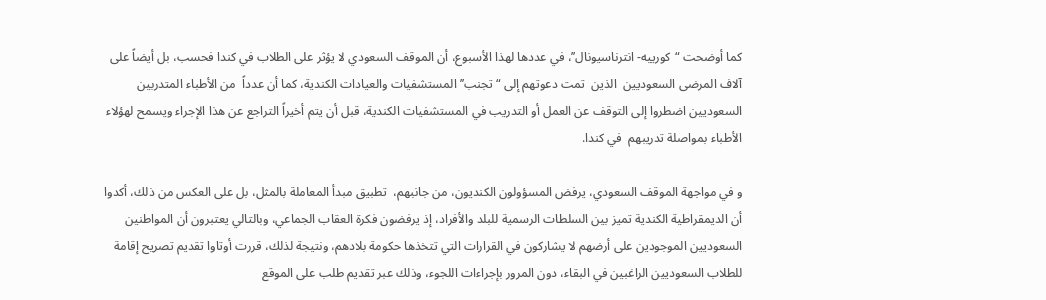كما أوضحت “كورييه- انترناسيونال’’، في عددها لهذا الأسبوع، أن الموقف السعودي لا يؤثر على الطلاب في كندا فحسب، بل أيضاً على آلاف المرضى السعوديين  الذين  تمت دعوتهم إلى “ تجنب’’ المستشفيات والعيادات الكندية، كما أن عدداً  من الأطباء المتدربين السعوديين اضطروا إلى التوقف عن العمل أو التدريب في المستشفيات الكندية، قبل أن يتم أخيراً التراجع عن هذا الإجراء ويسمح لهؤلاء الأطباء بمواصلة تدريبهم  في كندا.

و في مواجهة الموقف السعودي، يرفض المسؤولون الكنديون، من جانبهم،  تطبيق مبدأ المعاملة بالمثل، بل على العكس من ذلك، أكدوا أن الديمقراطية الكندية تميز بين السلطات الرسمية للبلد والأفراد، إذ يرفضون فكرة العقاب الجماعي، وبالتالي يعتبرون أن المواطنين السعوديين الموجودين على أرضهم لا يشاركون في القرارات التي تتخذها حكومة بلادهم، ونتيجة لذلك، قررت أوتاوا تقديم تصريح إقامة للطلاب السعوديين الراغبين في البقاء، دون المرور بإجراءات اللجوء، وذلك عبر تقديم طلب على الموقع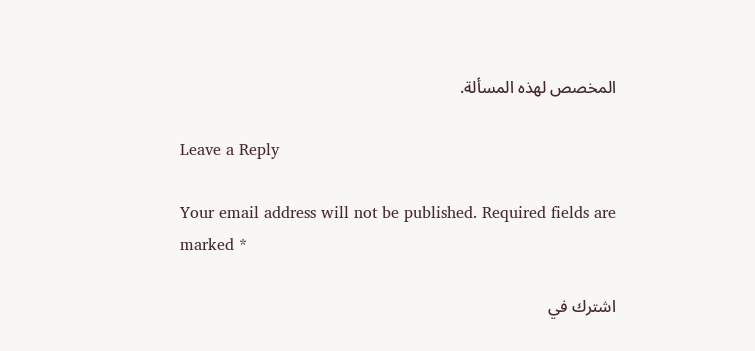المخصص لهذه المسألة.

Leave a Reply

Your email address will not be published. Required fields are marked *

اشترك في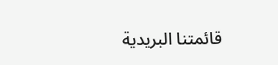قائمتنا البريدية